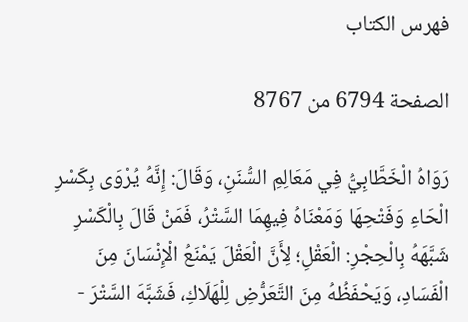فهرس الكتاب

الصفحة 6794 من 8767

رَوَاهُ الْخَطَّابِيُّ فِي مَعَالِمِ السُّنَنِ، وَقَالَ: إِنَّهُ يُرْوَى بِكَسْرِ الْحَاءِ وَفَتْحِهَا وَمَعْنَاهُ فِيهِمَا السَّتْرُ، فَمَنْ قَالَ بِالْكَسْرِ شَبَّهَهُ بِالْحِجْرِ: الْعَقْلِ؛ لِأَنَّ الْعَقْلَ يَمْنَعُ الْإِنْسَانَ مِنَ الْفَسَادِ، وَيَحْفَظُهُ مِنَ التَّعَرُّضِ لِلْهَلَاكِ، فَشَبَّهَ السَّتْرَ -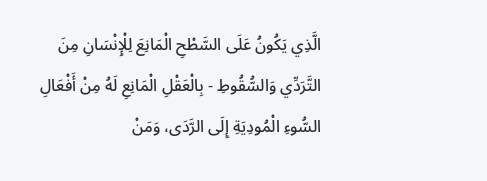الَّذِي يَكُونُ عَلَى السَّطْحِ الْمَانِعَ لِلْإِنْسَانِ مِنَ التَّرَدِّي وَالسُّقُوطِ - بِالْعَقْلِ الْمَانِعِ لَهُ مِنْ أَفْعَالِ السُّوءِ الْمُودِيَةِ إِلَى الرَّدَى، وَمَنْ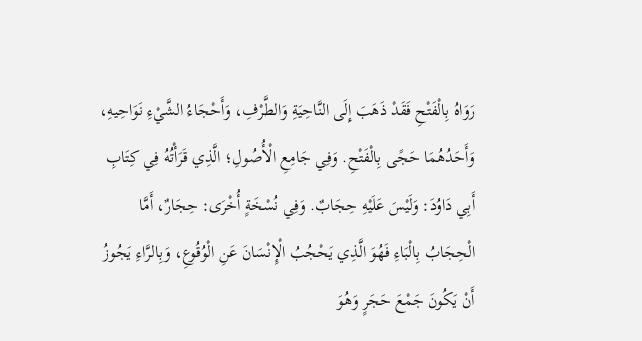رَوَاهُ بِالْفَتْحِ فَقَدْ ذَهَبَ إِلَى النَّاحِيَةِ وَالطَّرْفِ، وَأَحْجَاءُ الشَّيْءِ نَوَاحِيهِ، وَأَحَدُهُمَا حَجًى بِالْفَتْحِ. وَفِي جَامِعِ الْأُصُولِ؛ الَّذِي قَرَأْتُهُ فِي كِتَابِ أَبِي دَاوُدَ: وَلَيْسَ عَلَيْهِ حِجَابٌ. وَفِي نُسْخَةٍ أُخْرَى: حِجَارٌ، أَمَّا الْحِجَابُ بِالْبَاءِ فَهُوَ الَّذِي يَحْجُبُ الْإِنْسَانَ عَنِ الْوُقُوعِ، وَبِالرَّاءِ يَجُوزُ أَنْ يَكُونَ جَمْعَ حَجَرٍ وَهُوَ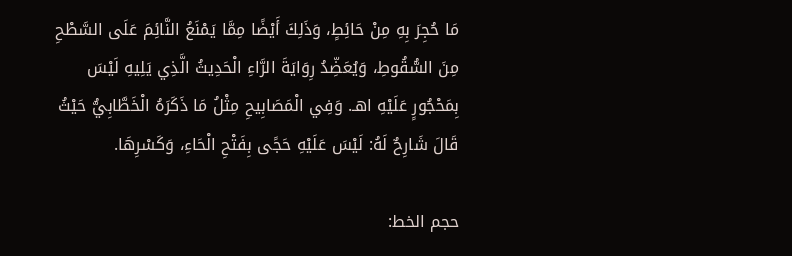مَا حُجِرَ بِهِ مِنْ حَائِطٍ، وَذَلِكَ أَيْضًا مِمَّا يَمْنَعُ النَّائِمَ عَلَى السَّطْحِ مِنَ السُّقُوطِ، وَيُعَضِّدُ رِوَايَةَ الرَّاءِ الْحَدِيثُ الَّذِي يَلِيهِ لَيْسَ بِمَحْجُورٍ عَلَيْهِ اهـ. وَفِي الْمَصَابِيحِ مِثْلُ مَا ذَكَرَهُ الْخَطَّابِيُّ حَيْثُ قَالَ شَارِحٌ لَهُ: لَيْسَ عَلَيْهِ حَجًى بِفَتْحِ الْحَاءِ، وَكَسْرِهَا.

حجم الخط: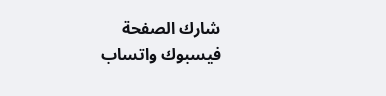شارك الصفحة
فيسبوك واتساب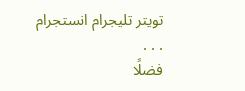تويتر تليجرام انستجرام
. . .
فضلًا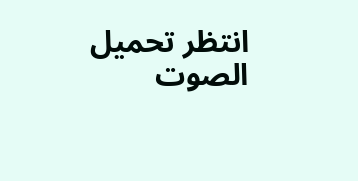انتظر تحميل الصوت